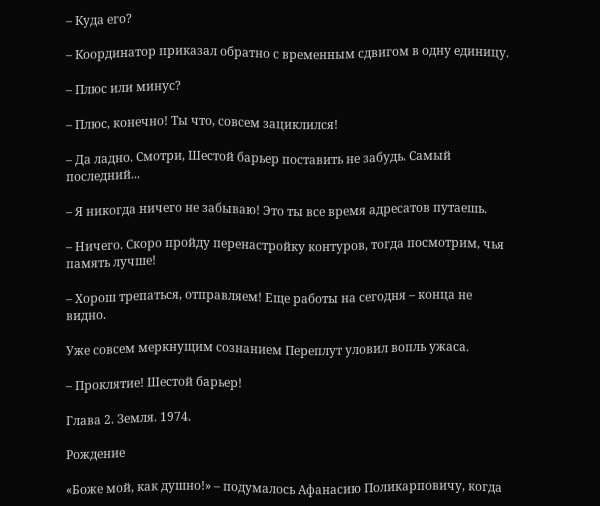– Куда его?

– Координатор приказал обратно с временным сдвигом в одну единицу.

– Плюс или минус?

– Плюс, конечно! Ты что, совсем зациклился!

– Да ладно. Смотри, Шестой барьер поставить не забудь. Самый последний...

– Я никогда ничего не забываю! Это ты все время адресатов путаешь.

– Ничего. Скоро пройду перенастройку контуров, тогда посмотрим, чья память лучше!

– Хорош трепаться, отправляем! Еще работы на сегодня – конца не видно.

Уже совсем меркнущим сознанием Переплут уловил вопль ужаса.

– Проклятие! Шестой барьер!

Глава 2. Земля. 1974.

Рождение

«Боже мой, как душно!» – подумалось Афанасию Поликарповичу, когда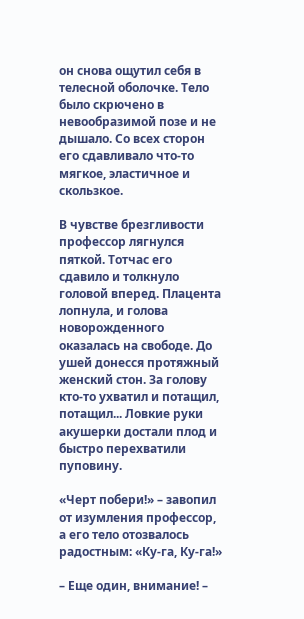он снова ощутил себя в телесной оболочке. Тело было скрючено в невообразимой позе и не дышало. Со всех сторон его сдавливало что-то мягкое, эластичное и скользкое.

В чувстве брезгливости профессор лягнулся пяткой. Тотчас его сдавило и толкнуло головой вперед. Плацента лопнула, и голова новорожденного оказалась на свободе. До ушей донесся протяжный женский стон. За голову кто-то ухватил и потащил, потащил... Ловкие руки акушерки достали плод и быстро перехватили пуповину.

«Черт побери!» – завопил от изумления профессор, а его тело отозвалось радостным: «Ку-га, Ку-га!»

– Еще один, внимание! –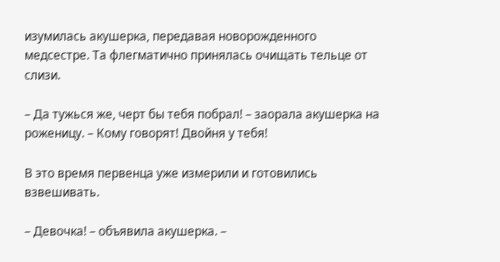изумилась акушерка, передавая новорожденного медсестре. Та флегматично принялась очищать тельце от слизи.

– Да тужься же, черт бы тебя побрал! – заорала акушерка на роженицу. – Кому говорят! Двойня у тебя!

В это время первенца уже измерили и готовились взвешивать.

– Девочка! – объявила акушерка. –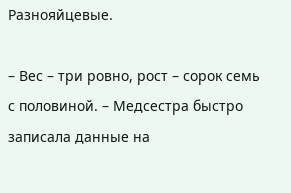Разнояйцевые.

– Вес – три ровно, рост – сорок семь с половиной. – Медсестра быстро записала данные на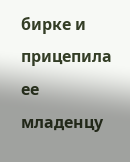бирке и прицепила ее младенцу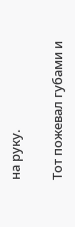на руку.

Тот пожевал губами и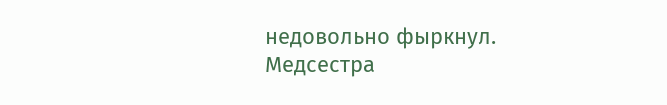недовольно фыркнул. Медсестра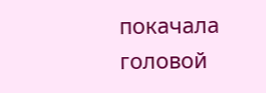покачала головой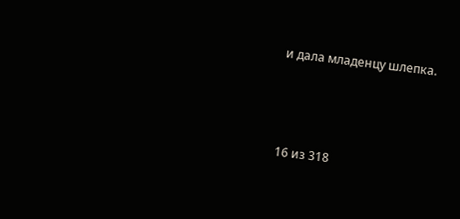и дала младенцу шлепка.



16 из 318